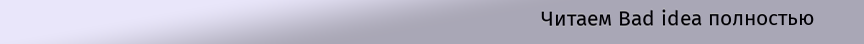Читаем Bad idea полностью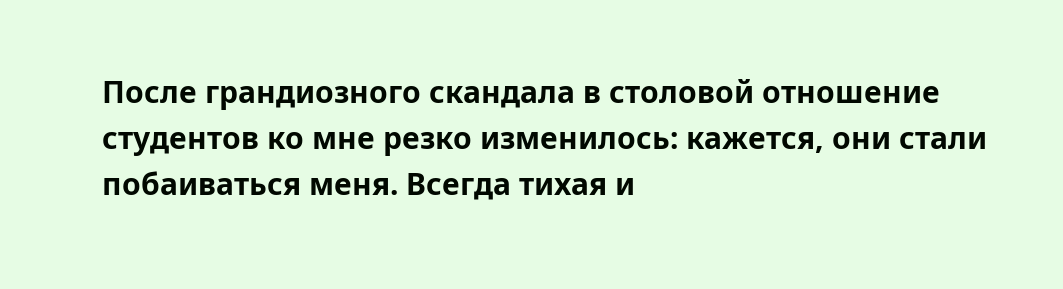После грандиозного скандала в столовой отношение студентов ко мне резко изменилось: кажется, они стали побаиваться меня. Всегда тихая и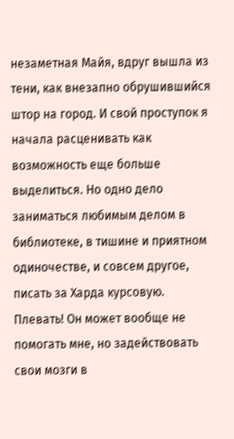незаметная Майя, вдруг вышла из тени, как внезапно обрушившийся штор на город. И свой проступок я начала расценивать как возможность еще больше выделиться. Но одно дело заниматься любимым делом в библиотеке, в тишине и приятном одиночестве, и совсем другое, писать за Харда курсовую. Плевать! Он может вообще не помогать мне, но задействовать свои мозги в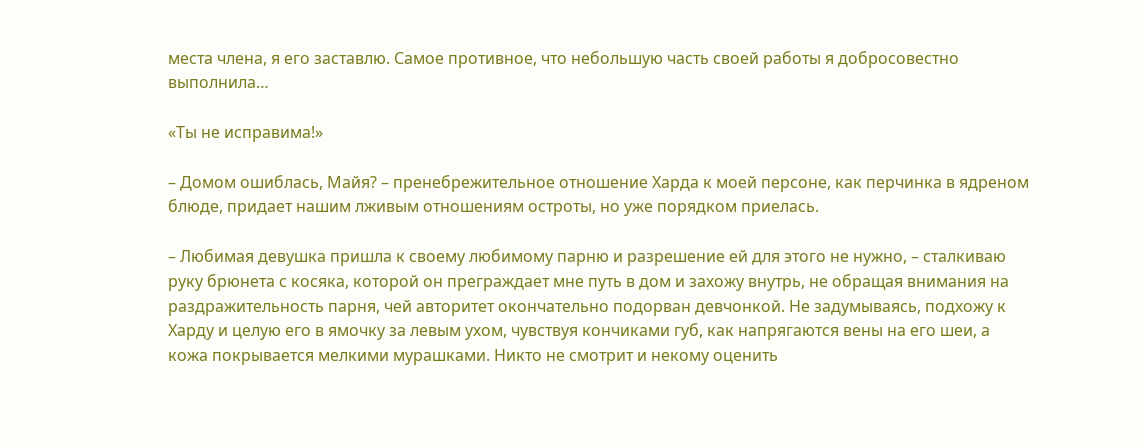места члена, я его заставлю. Самое противное, что небольшую часть своей работы я добросовестно выполнила…

«Ты не исправима!»

– Домом ошиблась, Майя? – пренебрежительное отношение Харда к моей персоне, как перчинка в ядреном блюде, придает нашим лживым отношениям остроты, но уже порядком приелась.

– Любимая девушка пришла к своему любимому парню и разрешение ей для этого не нужно, – сталкиваю руку брюнета с косяка, которой он преграждает мне путь в дом и захожу внутрь, не обращая внимания на раздражительность парня, чей авторитет окончательно подорван девчонкой. Не задумываясь, подхожу к Харду и целую его в ямочку за левым ухом, чувствуя кончиками губ, как напрягаются вены на его шеи, а кожа покрывается мелкими мурашками. Никто не смотрит и некому оценить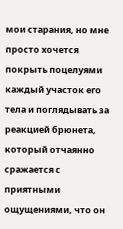мои старания, но мне просто хочется покрыть поцелуями каждый участок его тела и поглядывать за реакцией брюнета, который отчаянно сражается с приятными ощущениями, что он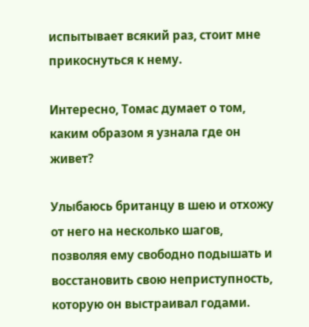испытывает всякий раз, стоит мне прикоснуться к нему.

Интересно, Томас думает о том, каким образом я узнала где он живет?

Улыбаюсь британцу в шею и отхожу от него на несколько шагов, позволяя ему свободно подышать и восстановить свою неприступность, которую он выстраивал годами.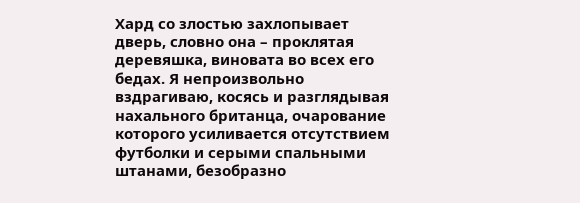Хард со злостью захлопывает дверь, словно она – проклятая деревяшка, виновата во всех его бедах. Я непроизвольно вздрагиваю, косясь и разглядывая нахального британца, очарование которого усиливается отсутствием футболки и серыми спальными штанами, безобразно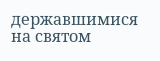державшимися на святом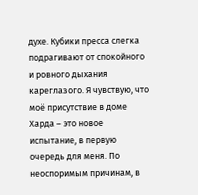духе. Кубики пресса слегка подрагивают от спокойного и ровного дыхания кареглазого. Я чувствую, что моё присутствие в доме Харда – это новое испытание, в первую очередь для меня. По неоспоримым причинам, в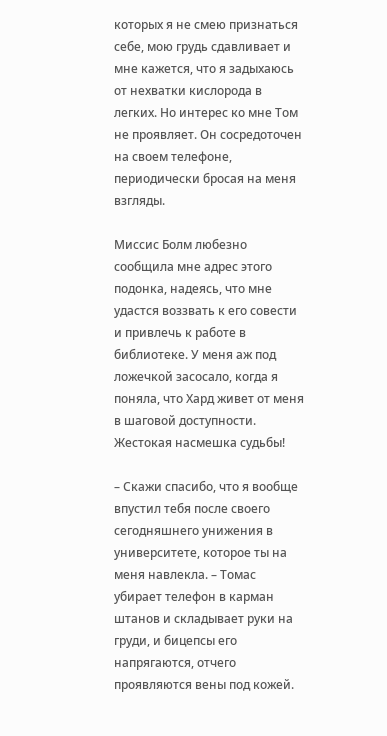которых я не смею признаться себе, мою грудь сдавливает и мне кажется, что я задыхаюсь от нехватки кислорода в легких. Но интерес ко мне Том не проявляет. Он сосредоточен на своем телефоне, периодически бросая на меня взгляды.

Миссис Болм любезно сообщила мне адрес этого подонка, надеясь, что мне удастся воззвать к его совести и привлечь к работе в библиотеке. У меня аж под ложечкой засосало, когда я поняла, что Хард живет от меня в шаговой доступности. Жестокая насмешка судьбы!

– Скажи спасибо, что я вообще впустил тебя после своего сегодняшнего унижения в университете, которое ты на меня навлекла. – Томас убирает телефон в карман штанов и складывает руки на груди, и бицепсы его напрягаются, отчего проявляются вены под кожей.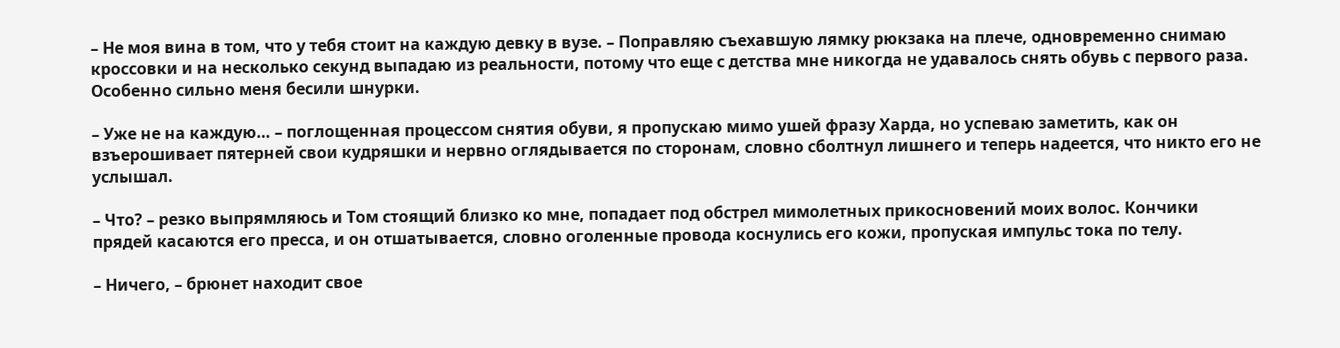– Не моя вина в том, что у тебя стоит на каждую девку в вузе. – Поправляю съехавшую лямку рюкзака на плече, одновременно снимаю кроссовки и на несколько секунд выпадаю из реальности, потому что еще с детства мне никогда не удавалось снять обувь с первого раза. Особенно сильно меня бесили шнурки.

– Уже не на каждую… – поглощенная процессом снятия обуви, я пропускаю мимо ушей фразу Харда, но успеваю заметить, как он взъерошивает пятерней свои кудряшки и нервно оглядывается по сторонам, словно сболтнул лишнего и теперь надеется, что никто его не услышал.

– Что? – резко выпрямляюсь и Том стоящий близко ко мне, попадает под обстрел мимолетных прикосновений моих волос. Кончики прядей касаются его пресса, и он отшатывается, словно оголенные провода коснулись его кожи, пропуская импульс тока по телу.

– Ничего, – брюнет находит свое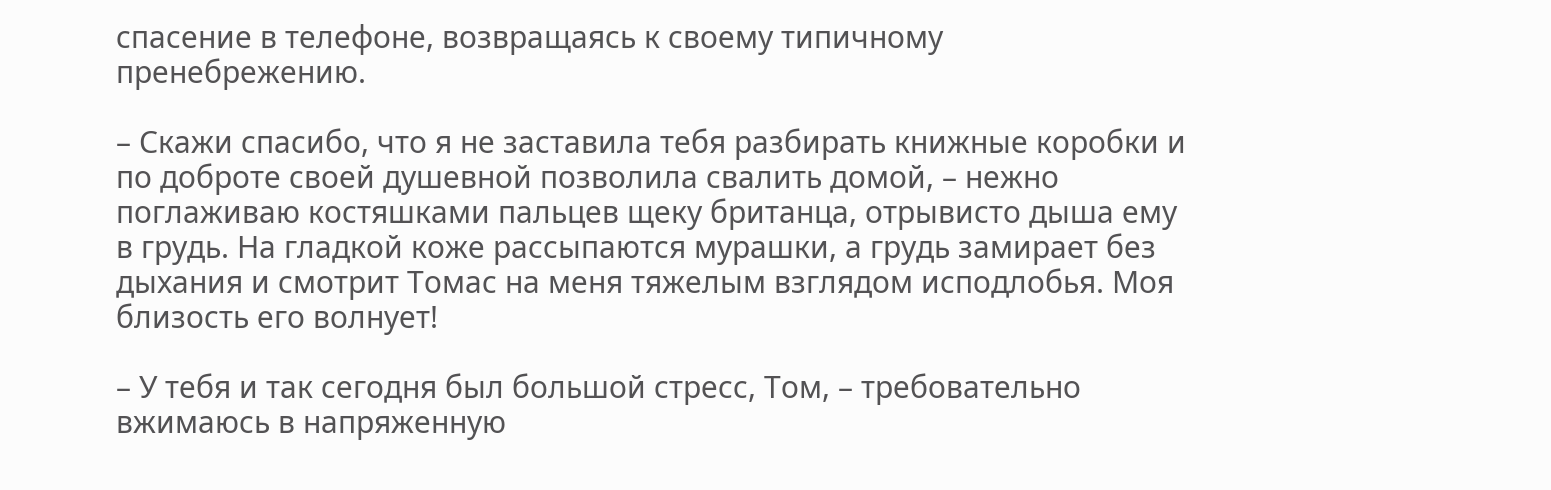спасение в телефоне, возвращаясь к своему типичному пренебрежению.

– Скажи спасибо, что я не заставила тебя разбирать книжные коробки и по доброте своей душевной позволила свалить домой, – нежно поглаживаю костяшками пальцев щеку британца, отрывисто дыша ему в грудь. На гладкой коже рассыпаются мурашки, а грудь замирает без дыхания и смотрит Томас на меня тяжелым взглядом исподлобья. Моя близость его волнует!

– У тебя и так сегодня был большой стресс, Том, – требовательно вжимаюсь в напряженную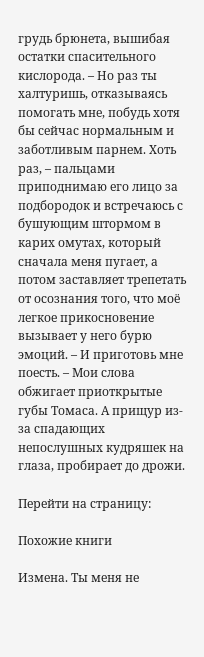грудь брюнета, вышибая остатки спасительного кислорода. – Но раз ты халтуришь, отказываясь помогать мне, побудь хотя бы сейчас нормальным и заботливым парнем. Хоть раз, – пальцами приподнимаю его лицо за подбородок и встречаюсь с бушующим штормом в карих омутах, который сначала меня пугает, а потом заставляет трепетать от осознания того, что моё легкое прикосновение вызывает у него бурю эмоций. – И приготовь мне поесть. – Мои слова обжигает приоткрытые губы Томаса. А прищур из-за спадающих непослушных кудряшек на глаза, пробирает до дрожи.

Перейти на страницу:

Похожие книги

Измена. Ты меня не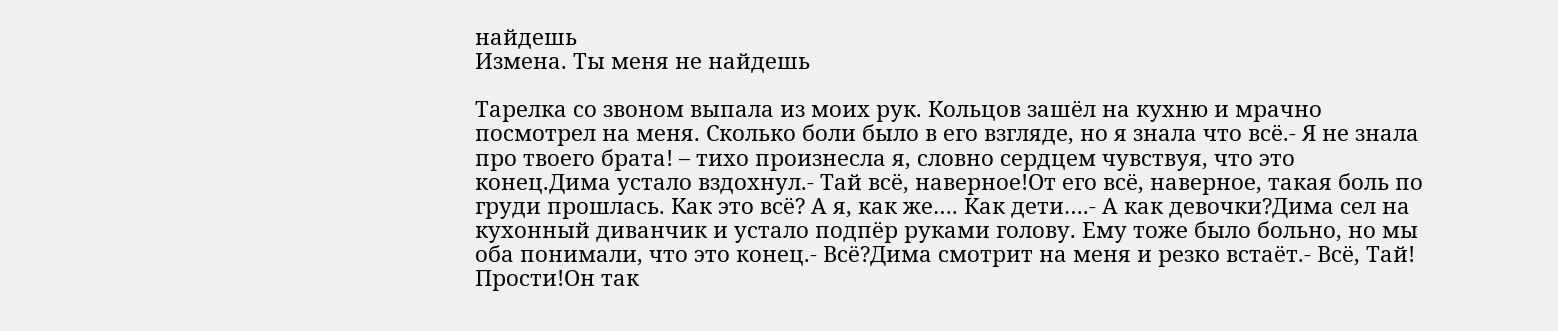найдешь
Измена. Ты меня не найдешь

Тарелка со звоном выпала из моих рук. Кольцов зашёл на кухню и мрачно посмотрел на меня. Сколько боли было в его взгляде, но я знала что всё.- Я не знала про твоего брата! – тихо произнесла я, словно сердцем чувствуя, что это конец.Дима устало вздохнул.- Тай всё, наверное!От его всё, наверное, такая боль по груди прошлась. Как это всё? А я, как же…. Как дети….- А как девочки?Дима сел на кухонный диванчик и устало подпёр руками голову. Ему тоже было больно, но мы оба понимали, что это конец.- Всё?Дима смотрит на меня и резко встаёт.- Всё, Тай! Прости!Он так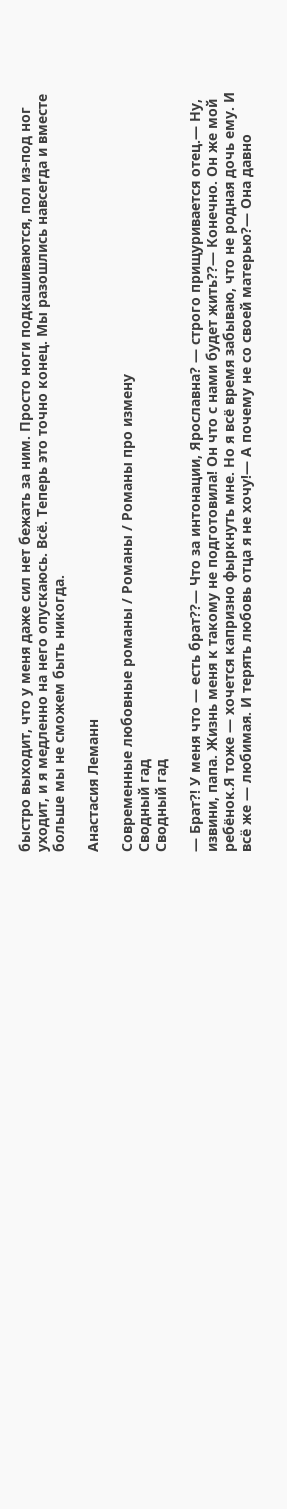быстро выходит, что у меня даже сил нет бежать за ним. Просто ноги подкашиваются, пол из-под ног уходит, и я медленно на него опускаюсь. Всё. Теперь это точно конец. Мы разошлись навсегда и вместе больше мы не сможем быть никогда.

Анастасия Леманн

Современные любовные романы / Романы / Романы про измену
Сводный гад
Сводный гад

— Брат?! У меня что — есть брат??— Что за интонации, Ярославна? — строго прищуривается отец.— Ну, извини, папа. Жизнь меня к такому не подготовила! Он что с нами будет жить??— Конечно. Он же мой ребёнок.Я тоже — хочется капризно фыркнуть мне. Но я всё время забываю, что не родная дочь ему. И всë же — любимая. И терять любовь отца я не хочу!— А почему не со своей матерью?— Она давно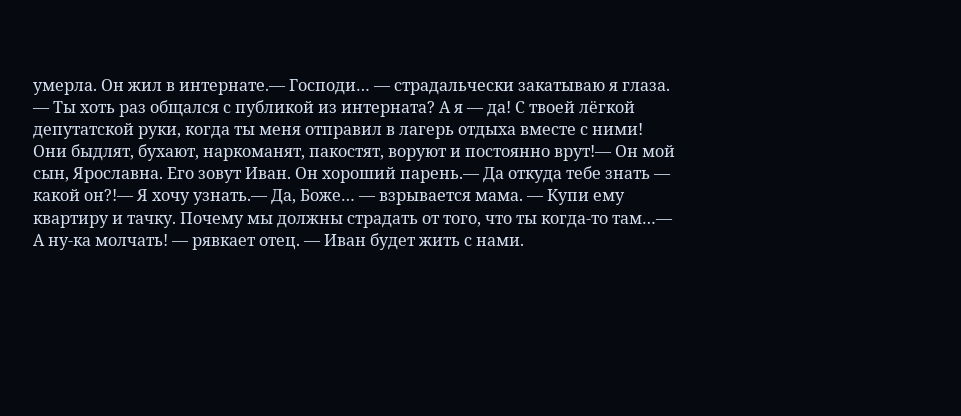умерла. Он жил в интернате.— Господи… — страдальчески закатываю я глаза. — Ты хоть раз общался с публикой из интерната? А я — да! С твоей лёгкой депутатской руки, когда ты меня отправил в лагерь отдыха вместе с ними! Они быдлят, бухают, наркоманят, пакостят, воруют и постоянно врут!— Он мой сын, Ярославна. Его зовут Иван. Он хороший парень.— Да откуда тебе знать — какой он?!— Я хочу узнать.— Да, Боже… — взрывается мама. — Купи ему квартиру и тачку. Почему мы должны страдать от того, что ты когда-то там…— А ну-ка молчать! — рявкает отец. — Иван будет жить с нами.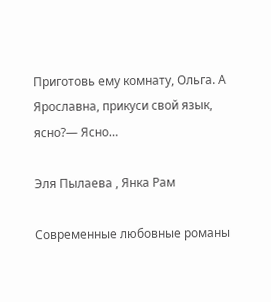Приготовь ему комнату, Ольга. А Ярославна, прикуси свой язык, ясно?— Ясно…

Эля Пылаева , Янка Рам

Современные любовные романы